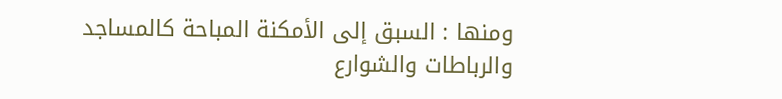ومنها : السبق إلى الأمكنة المباحة كالمساجد والرباطات والشوارع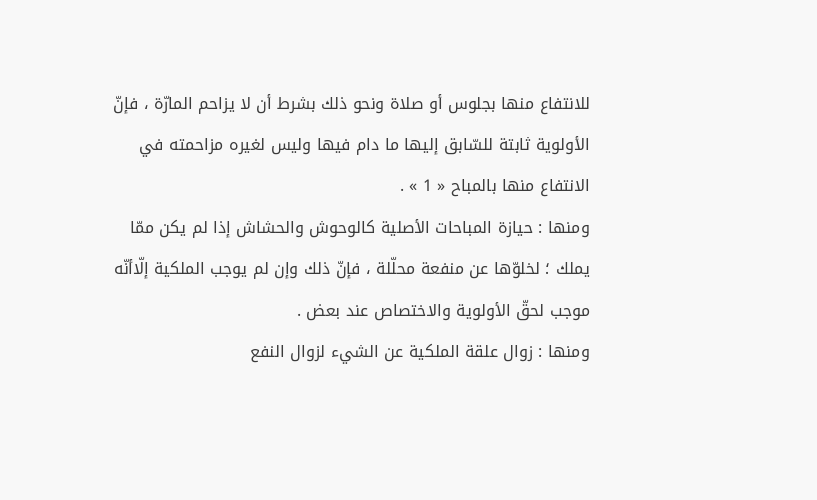للانتفاع منها بجلوس أو صلاة ونحو ذلك بشرط أن لا يزاحم المارّة ، فإنّ الأولوية ثابتة للسّابق إليها ما دام فيها وليس لغيره مزاحمته في الانتفاع منها بالمباح « 1 » .
ومنها : حيازة المباحات الأصلية كالوحوش والحشاش إذا لم يكن ممّا يملك ؛ لخلوّها عن منفعة محلّلة ، فإنّ ذلك وإن لم يوجب الملكية إلّاأنّه موجب لحقّ الأولوية والاختصاص عند بعض .
ومنها : زوال علقة الملكية عن الشيء لزوال النفع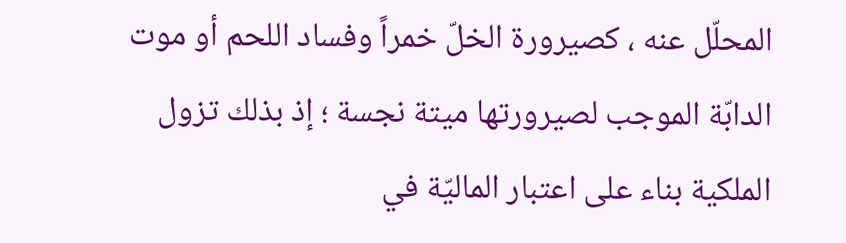المحلّل عنه ، كصيرورة الخلّ خمراً وفساد اللحم أو موت الدابّة الموجب لصيرورتها ميتة نجسة ؛ إذ بذلك تزول الملكية بناء على اعتبار الماليّة في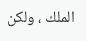الملك ، ولكن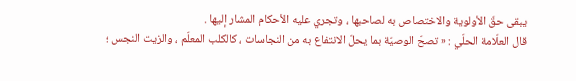يبقى حقّ الأولوية والاختصاص به لصاحبها ، وتجري عليه الأحكام المشار إليها .
قال العلّامة الحلّي : « تصحّ الوصيّة بما يحلّ الانتفاع به من النجاسات ، كالكلب المعلّم ، والزيت النجس ؛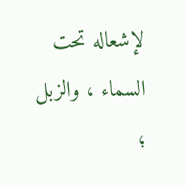لإشعاله تحت السماء ، والزبل ؛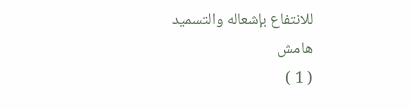للانتفاع بإشعاله والتسميد
هامش
( 1 )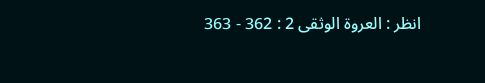انظر : العروة الوثقى 2 : 362 - 363